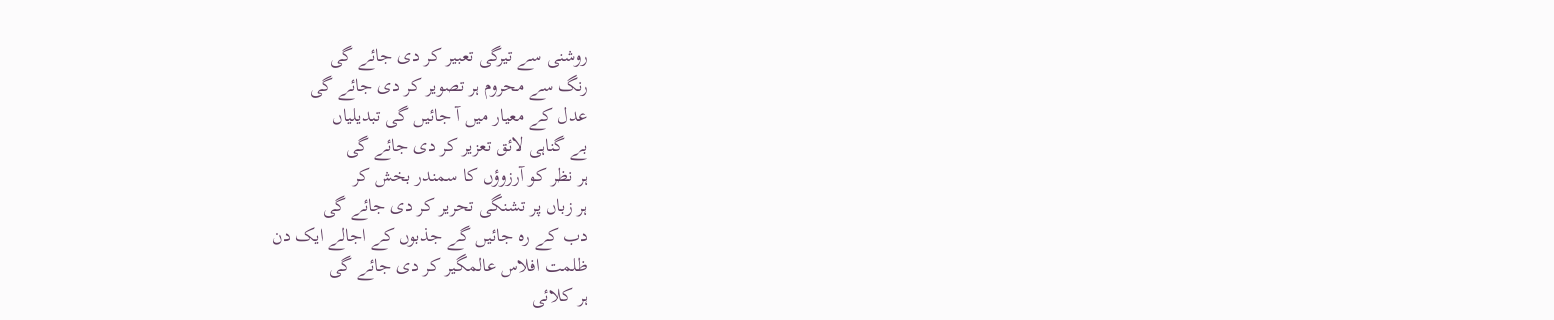روشنی سے تیرگی تعبیر کر دی جائے گی
رنگ سے محروم ہر تصویر کر دی جائے گی
عدل کے معیار میں آ جائیں گی تبدیلیاں
بے گناہی لائق تعزیر کر دی جائے گی
ہر نظر کو آرزوؤں کا سمندر بخش کر
ہر زباں پر تشنگی تحریر کر دی جائے گی
دب کے رہ جائیں گے جذبوں کے اجالے ایک دن
ظلمت افلاس عالمگیر کر دی جائے گی
ہر کلائی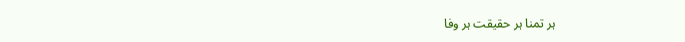ہر تمنا ہر حقیقت ہر وفا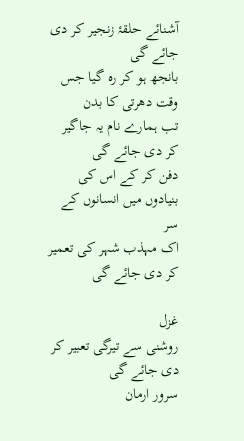آشنائے حلقۂ زنجیر کر دی جائے گی
بانجھ ہو کر رہ گیا جس وقت دھرتی کا بدن
تب ہمارے نام یہ جاگیر کر دی جائے گی
دفن کر کے اس کی بنیادوں میں انسانوں کے سر
اک مہذب شہر کی تعمیر کر دی جائے گی

غزل
روشنی سے تیرگی تعبیر کر دی جائے گی
سرور ارمان